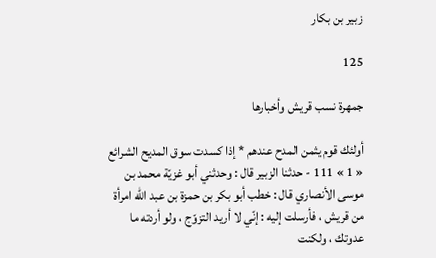زبير بن بكار

125

جمهرة نسب قريش وأخبارها

أولئك قوم يثمن المدح عندهم * إذا كسدت سوق المديح الشرائع « 1 » 111 - حدثنا الزبير قال : وحدثني أبو غزيّة محمد بن موسى الأنصاري قال : خطب أبو بكر بن حمزة بن عبد اللّه امرأة من قريش ، فأرسلت إليه : إنّي لا أريد التزوّج ، ولو أردته ما عدوتك ، ولكنت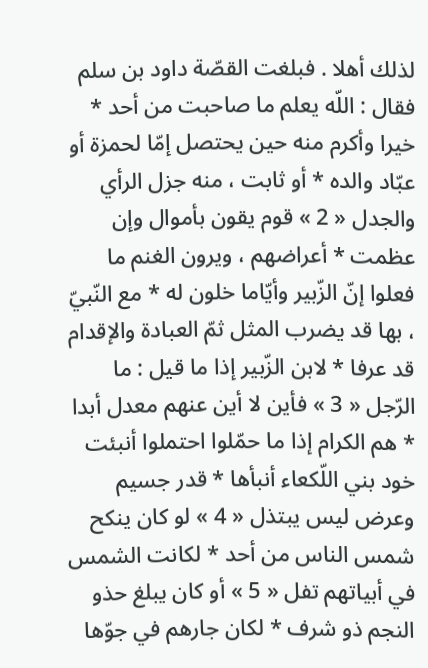لذلك أهلا . فبلغت القصّة داود بن سلم فقال : اللّه يعلم ما صاحبت من أحد * خيرا وأكرم منه حين يحتصل إمّا لحمزة أو عبّاد والده * أو ثابت ، منه جزل الرأي والجدل « 2 » قوم يقون بأموال وإن عظمت * أعراضهم ، ويرون الغنم ما فعلوا إنّ الزّبير وأيّاما خلون له * مع النّبيّ ، بها قد يضرب المثل ثمّ العبادة والإقدام قد عرفا * لابن الزّبير إذا ما قيل : ما الرّجل « 3 » فأين لا أين عنهم معدل أبدا * هم الكرام إذا ما حمّلوا احتملوا أنبئت خود بني اللّكعاء أنبأها * قدر جسيم وعرض ليس يبتذل « 4 » لو كان ينكح شمس الناس من أحد * لكانت الشمس في أبياتهم تفل « 5 » أو كان يبلغ حذو النجم ذو شرف * لكان جارهم في جوّها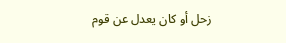زحل أو كان يعدل عن قوم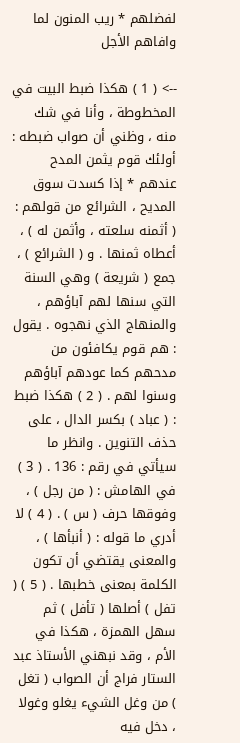لفضلهم * ريب المنون لما وافاهم الأجل

--> ( 1 ) هكذا ضبط البيت في المخطوطة ، وأنا في شك منه ، وظني أن صواب ضبطه : أولئك قوم يثمن المدح عندهم * إذا كسدت سوق المديح ، الشرائع من قولهم : ( أثمنه سلعته ، وأثمن له ) ، أعطاه ثمنها . و ( الشرائع ) ، جمع ( شريعة ) وهي السنة التي سنها لهم آباؤهم ، والمنهاج الذي نهجوه . يقول : هم قوم يكافئون من مدحهم كما عودهم آباؤهم وسنوا لهم . ( 2 ) هكذا ضبط : ( عباد ) بكسر الدال ، على حذف التنوين . وانظر ما سيأتي في رقم : 136 . ( 3 ) في الهامش : ( من رجل ) ، وفوقها حرف ( س ) . ( 4 ) لا أدري ما قوله : ( أنبأها ) ، والمعنى يقتضي أن تكون الكلمة بمعنى خطبها . ( 5 ) ( تفل ) أصلها ( تأفل ) ثم سهل الهمزة ، هكذا في الأم ، وقد نبهني الأستاذ عبد الستار فراج أن الصواب ( تغل ) من وغل الشيء يغلو وغولا ، دخل فيه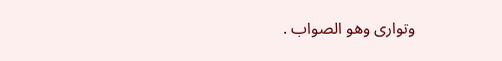وتوارى وهو الصواب .